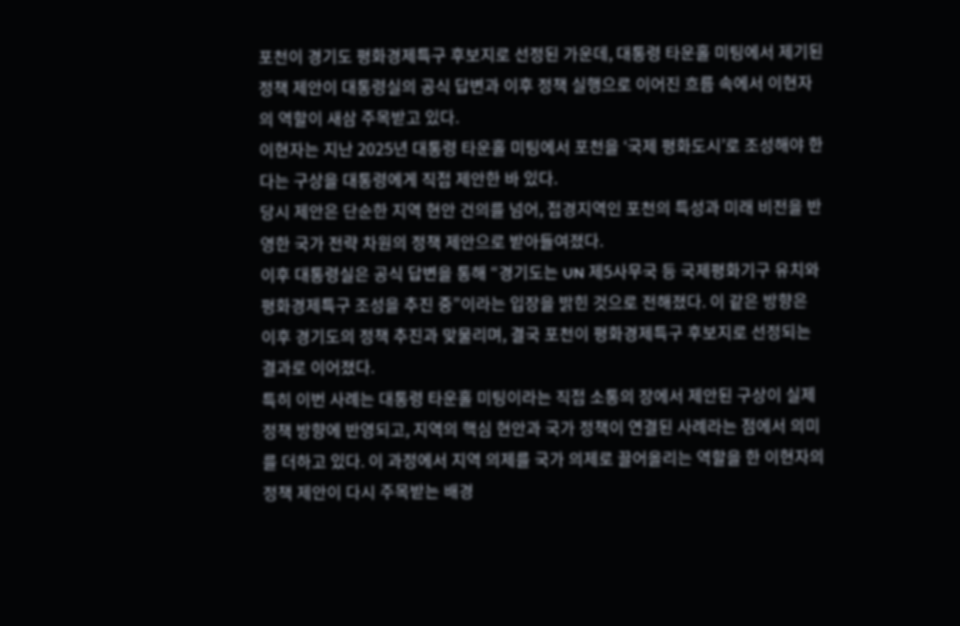포천이 경기도 평화경제특구 후보지로 선정된 가운데, 대통령 타운홀 미팅에서 제기된 정책 제안이 대통령실의 공식 답변과 이후 정책 실행으로 이어진 흐름 속에서 이현자의 역할이 새삼 주목받고 있다.
이현자는 지난 2025년 대통령 타운홀 미팅에서 포천을 ‘국제 평화도시’로 조성해야 한다는 구상을 대통령에게 직접 제안한 바 있다.
당시 제안은 단순한 지역 현안 건의를 넘어, 접경지역인 포천의 특성과 미래 비전을 반영한 국가 전략 차원의 정책 제안으로 받아들여졌다.
이후 대통령실은 공식 답변을 통해 “경기도는 UN 제5사무국 등 국제평화기구 유치와 평화경제특구 조성을 추진 중”이라는 입장을 밝힌 것으로 전해졌다. 이 같은 방향은 이후 경기도의 정책 추진과 맞물리며, 결국 포천이 평화경제특구 후보지로 선정되는 결과로 이어졌다.
특히 이번 사례는 대통령 타운홀 미팅이라는 직접 소통의 장에서 제안된 구상이 실제 정책 방향에 반영되고, 지역의 핵심 현안과 국가 정책이 연결된 사례라는 점에서 의미를 더하고 있다. 이 과정에서 지역 의제를 국가 의제로 끌어올리는 역할을 한 이현자의 정책 제안이 다시 주목받는 배경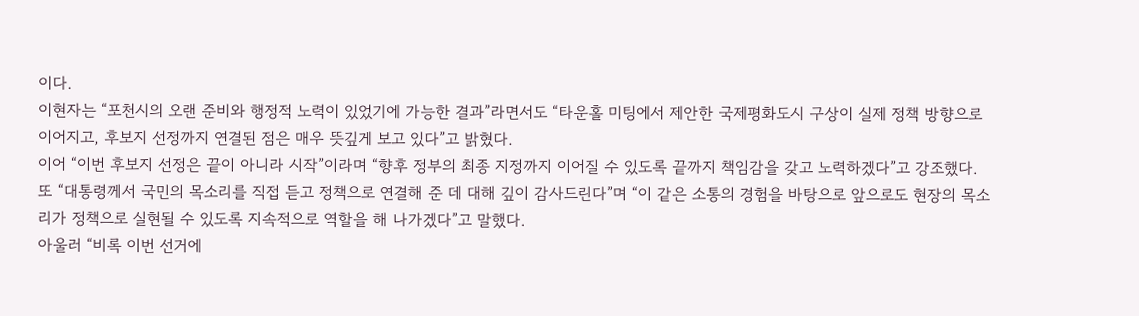이다.
이현자는 “포천시의 오랜 준비와 행정적 노력이 있었기에 가능한 결과”라면서도 “타운홀 미팅에서 제안한 국제평화도시 구상이 실제 정책 방향으로 이어지고, 후보지 선정까지 연결된 점은 매우 뜻깊게 보고 있다”고 밝혔다.
이어 “이번 후보지 선정은 끝이 아니라 시작”이라며 “향후 정부의 최종 지정까지 이어질 수 있도록 끝까지 책임감을 갖고 노력하겠다”고 강조했다.
또 “대통령께서 국민의 목소리를 직접 듣고 정책으로 연결해 준 데 대해 깊이 감사드린다”며 “이 같은 소통의 경험을 바탕으로 앞으로도 현장의 목소리가 정책으로 실현될 수 있도록 지속적으로 역할을 해 나가겠다”고 말했다.
아울러 “비록 이번 선거에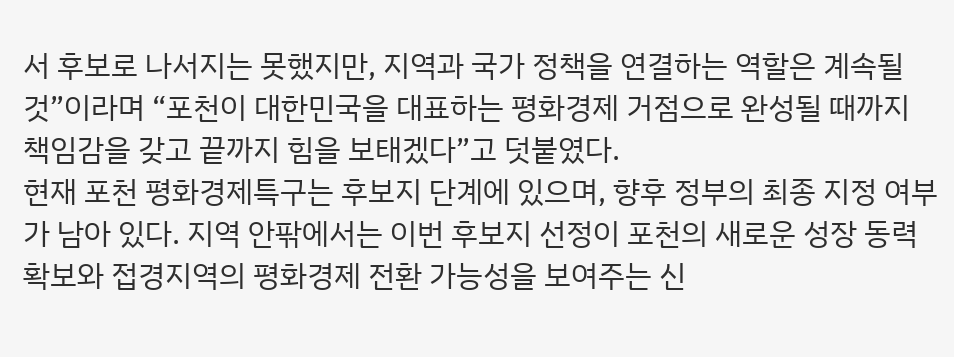서 후보로 나서지는 못했지만, 지역과 국가 정책을 연결하는 역할은 계속될 것”이라며 “포천이 대한민국을 대표하는 평화경제 거점으로 완성될 때까지 책임감을 갖고 끝까지 힘을 보태겠다”고 덧붙였다.
현재 포천 평화경제특구는 후보지 단계에 있으며, 향후 정부의 최종 지정 여부가 남아 있다. 지역 안팎에서는 이번 후보지 선정이 포천의 새로운 성장 동력 확보와 접경지역의 평화경제 전환 가능성을 보여주는 신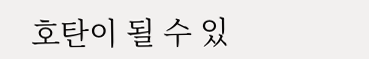호탄이 될 수 있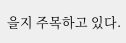을지 주목하고 있다.